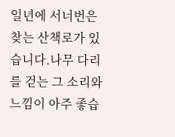일년에 서너번은 찾는 산책로가 있습니다.나무 다리를 걷는 그 소리와 느낌이 아주 좋습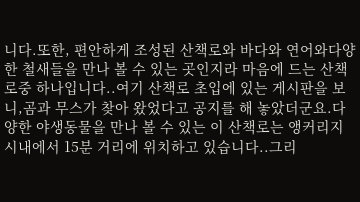니다.또한, 편안하게 조성된 산책로와 바다와 연어와다양한 철새들을 만나 볼 수 있는 곳인지라 마음에 드는 산책로중 하나입니다..여기 산책로 초입에 있는 게시판을 보니,곰과 무스가 찾아 왔었다고 공지를 해 놓았더군요.다양한 야생동물을 만나 볼 수 있는 이 산책로는 앵커리지 시내에서 15분 거리에 위치하고 있습니다..그리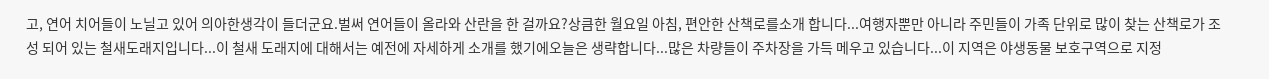고, 연어 치어들이 노닐고 있어 의아한생각이 들더군요.벌써 연어들이 올라와 산란을 한 걸까요?상큼한 월요일 아침, 편안한 산책로를소개 합니다...여행자뿐만 아니라 주민들이 가족 단위로 많이 찾는 산책로가 조성 되어 있는 철새도래지입니다...이 철새 도래지에 대해서는 예전에 자세하게 소개를 했기에오늘은 생략합니다...많은 차량들이 주차장을 가득 메우고 있습니다...이 지역은 야생동물 보호구역으로 지정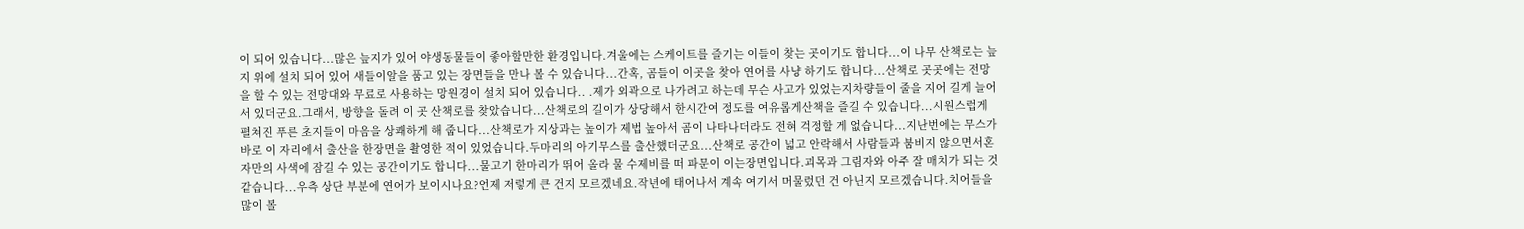이 되어 있습니다...많은 늪지가 있어 야생동물들이 좋아할만한 환경입니다.겨울에는 스케이트를 즐기는 이들이 찾는 곳이기도 합니다...이 나무 산책로는 늪지 위에 설치 되어 있어 새들이알을 품고 있는 장면들을 만나 볼 수 있습니다...간혹, 곰들이 이곳을 찾아 연어를 사냥 하기도 합니다...산책로 곳곳에는 전망을 할 수 있는 전망대와 무료로 사용하는 망원경이 설치 되어 있습니다.. .제가 외곽으로 나가려고 하는데 무슨 사고가 있었는지차량들이 줄을 지어 길게 늘어서 있더군요.그래서, 방향을 돌려 이 곳 산책로를 찾았습니다...산책로의 길이가 상당해서 한시간여 정도를 여유롭게산책을 즐길 수 있습니다...시원스럽게 펼쳐진 푸른 초지들이 마음을 상쾌하게 해 줍니다...산책로가 지상과는 높이가 제법 높아서 곰이 나타나더라도 전혀 걱정할 게 없습니다...지난번에는 무스가 바로 이 자리에서 출산을 한장면을 촬영한 적이 있었습니다.두마리의 아기무스를 출산했더군요...산책로 공간이 넓고 안락해서 사람들과 붐비지 않으면서혼자만의 사색에 잠길 수 있는 공간이기도 합니다...물고기 한마리가 뛰어 올라 물 수제비를 떠 파문이 이는장면입니다.괴목과 그림자와 아주 잘 매치가 되는 것 같습니다...우측 상단 부분에 연어가 보이시나요?언제 저렇게 큰 건지 모르겠네요.작년에 태어나서 계속 여기서 머물렀던 건 아닌지 모르겠습니다.치어들을 많이 볼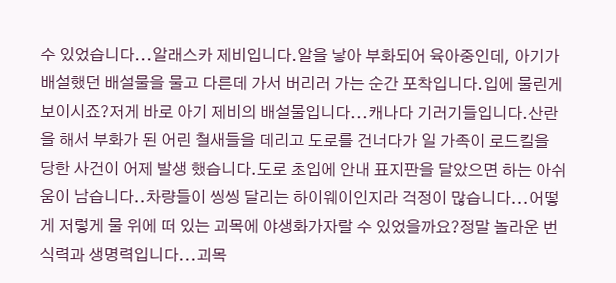수 있었습니다...알래스카 제비입니다.알을 낳아 부화되어 육아중인데, 아기가 배설했던 배설물을 물고 다른데 가서 버리러 가는 순간 포착입니다.입에 물린게 보이시죠?저게 바로 아기 제비의 배설물입니다...캐나다 기러기들입니다.산란을 해서 부화가 된 어린 철새들을 데리고 도로를 건너다가 일 가족이 로드킬을 당한 사건이 어제 발생 했습니다.도로 초입에 안내 표지판을 달았으면 하는 아쉬움이 남습니다..차량들이 씽씽 달리는 하이웨이인지라 걱정이 많습니다...어떻게 저렇게 물 위에 떠 있는 괴목에 야생화가자랄 수 있었을까요?정말 놀라운 번식력과 생명력입니다...괴목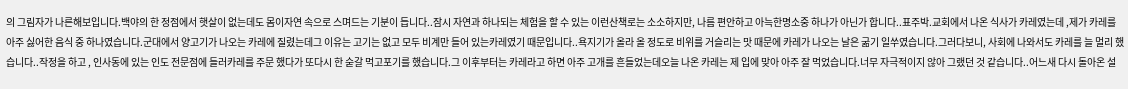의 그림자가 나른해보입니다.백야의 한 정점에서 햇살이 없는데도 몸이자연 속으로 스며드는 기분이 듭니다..잠시 자연과 하나되는 체험을 할 수 있는 이런산책로는 소소하지만, 나름 편안하고 아늑한명소중 하나가 아닌가 합니다..표주박.교회에서 나온 식사가 카레였는데 ,제가 카레를 아주 싫어한 음식 중 하나였습니다.군대에서 양고기가 나오는 카레에 질렸는데그 이유는 고기는 없고 모두 비계만 들어 있는카레였기 때문입니다..욕지기가 올라 올 정도로 비위를 거슬리는 맛 때문에 카레가 나오는 날은 굶기 일쑤였습니다.그러다보니, 사회에 나와서도 카레를 늘 멀리 했습니다..작정을 하고 , 인사동에 있는 인도 전문점에 들러카레를 주문 했다가 또다시 한 숟갈 먹고포기를 했습니다.그 이후부터는 카레라고 하면 아주 고개를 흔들었는데오늘 나온 카레는 제 입에 맞아 아주 잘 먹었습니다.너무 자극적이지 않아 그랬던 것 같습니다..어느새 다시 돌아온 설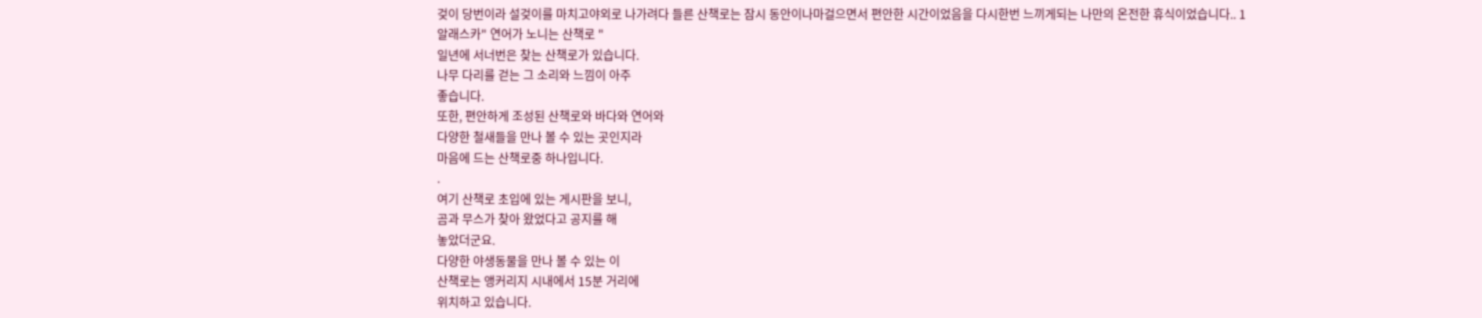겆이 당번이라 설겆이를 마치고야외로 나가려다 들른 산책로는 잠시 동안이나마걸으면서 편안한 시간이었음을 다시한번 느끼게되는 나만의 온전한 휴식이었습니다.. 1
알래스카" 연어가 노니는 산책로 "
일년에 서너번은 찾는 산책로가 있습니다.
나무 다리를 걷는 그 소리와 느낌이 아주
좋습니다.
또한, 편안하게 조성된 산책로와 바다와 연어와
다양한 철새들을 만나 볼 수 있는 곳인지라
마음에 드는 산책로중 하나입니다.
.
여기 산책로 초입에 있는 게시판을 보니,
곰과 무스가 찾아 왔었다고 공지를 해
놓았더군요.
다양한 야생동물을 만나 볼 수 있는 이
산책로는 앵커리지 시내에서 15분 거리에
위치하고 있습니다.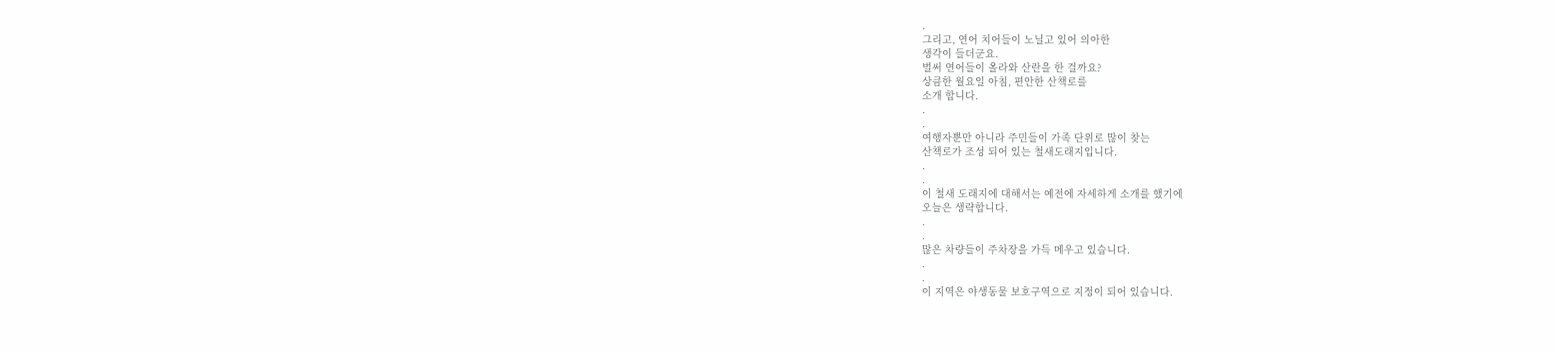.
그리고, 연어 치어들이 노닐고 있어 의아한
생각이 들더군요.
벌써 연어들이 올라와 산란을 한 걸까요?
상큼한 월요일 아침, 편안한 산책로를
소개 합니다.
.
.
여행자뿐만 아니라 주민들이 가족 단위로 많이 찾는
산책로가 조성 되어 있는 철새도래지입니다.
.
.
이 철새 도래지에 대해서는 예전에 자세하게 소개를 했기에
오늘은 생략합니다.
.
.
많은 차량들이 주차장을 가득 메우고 있습니다.
.
.
이 지역은 야생동물 보호구역으로 지정이 되어 있습니다.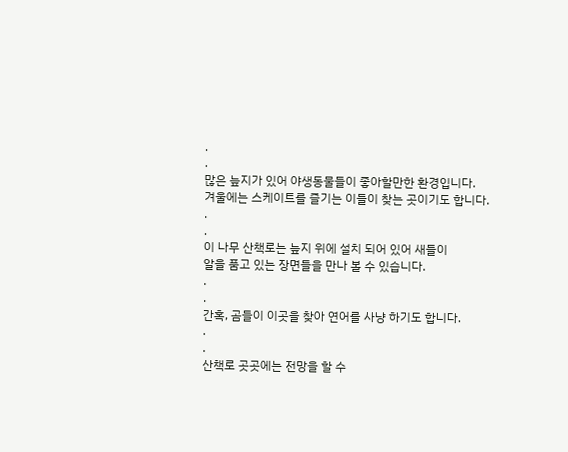.
.
많은 늪지가 있어 야생동물들이 좋아할만한 환경입니다.
겨울에는 스케이트를 즐기는 이들이 찾는 곳이기도 합니다.
.
.
이 나무 산책로는 늪지 위에 설치 되어 있어 새들이
알을 품고 있는 장면들을 만나 볼 수 있습니다.
.
.
간혹, 곰들이 이곳을 찾아 연어를 사냥 하기도 합니다.
.
.
산책로 곳곳에는 전망을 할 수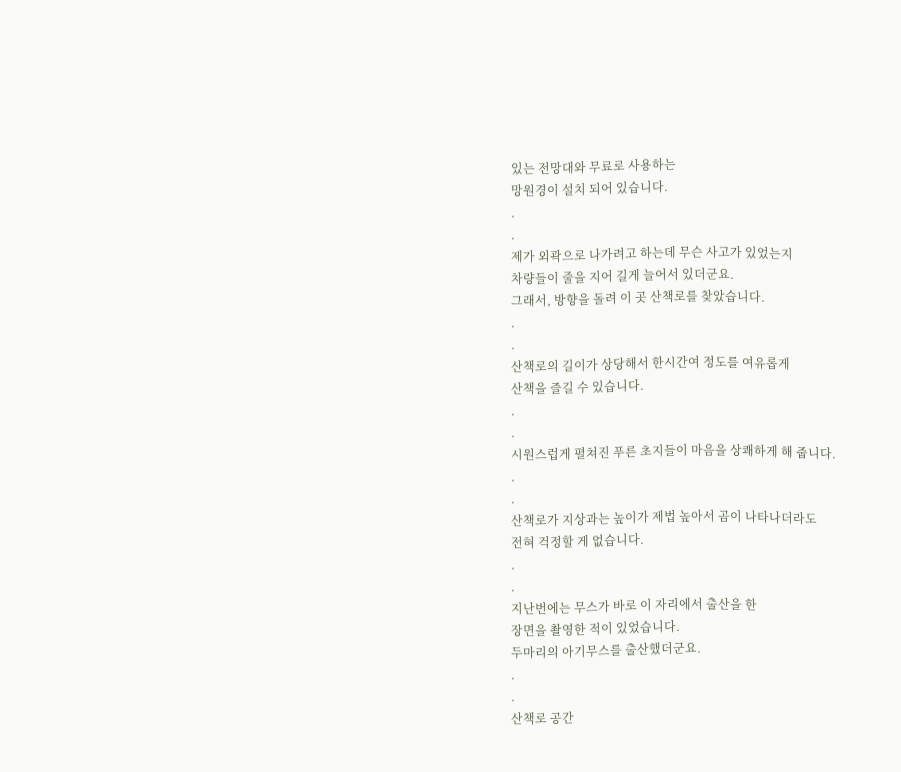있는 전망대와 무료로 사용하는
망원경이 설치 되어 있습니다.
.
.
제가 외곽으로 나가려고 하는데 무슨 사고가 있었는지
차량들이 줄을 지어 길게 늘어서 있더군요.
그래서, 방향을 돌려 이 곳 산책로를 찾았습니다.
.
.
산책로의 길이가 상당해서 한시간여 정도를 여유롭게
산책을 즐길 수 있습니다.
.
.
시원스럽게 펼쳐진 푸른 초지들이 마음을 상쾌하게 해 줍니다.
.
.
산책로가 지상과는 높이가 제법 높아서 곰이 나타나더라도
전혀 걱정할 게 없습니다.
.
.
지난번에는 무스가 바로 이 자리에서 출산을 한
장면을 촬영한 적이 있었습니다.
두마리의 아기무스를 출산했더군요.
.
.
산책로 공간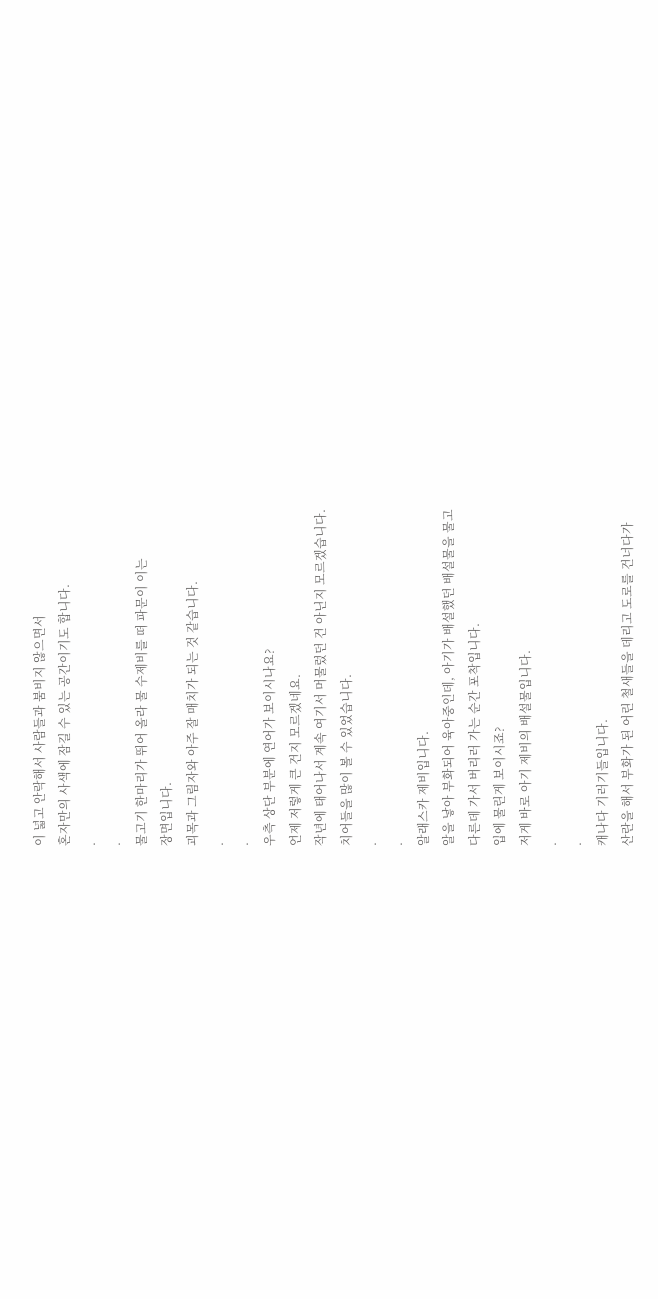이 넓고 안락해서 사람들과 붐비지 않으면서
혼자만의 사색에 잠길 수 있는 공간이기도 합니다.
.
.
물고기 한마리가 뛰어 올라 물 수제비를 떠 파문이 이는
장면입니다.
괴목과 그림자와 아주 잘 매치가 되는 것 같습니다.
.
.
우측 상단 부분에 연어가 보이시나요?
언제 저렇게 큰 건지 모르겠네요.
작년에 태어나서 계속 여기서 머물렀던 건 아닌지 모르겠습니다.
치어들을 많이 볼 수 있었습니다.
.
.
알래스카 제비입니다.
알을 낳아 부화되어 육아중인데, 아기가 배설했던 배설물을 물고
다른데 가서 버리러 가는 순간 포착입니다.
입에 물린게 보이시죠?
저게 바로 아기 제비의 배설물입니다.
.
.
캐나다 기러기들입니다.
산란을 해서 부화가 된 어린 철새들을 데리고 도로를 건너다가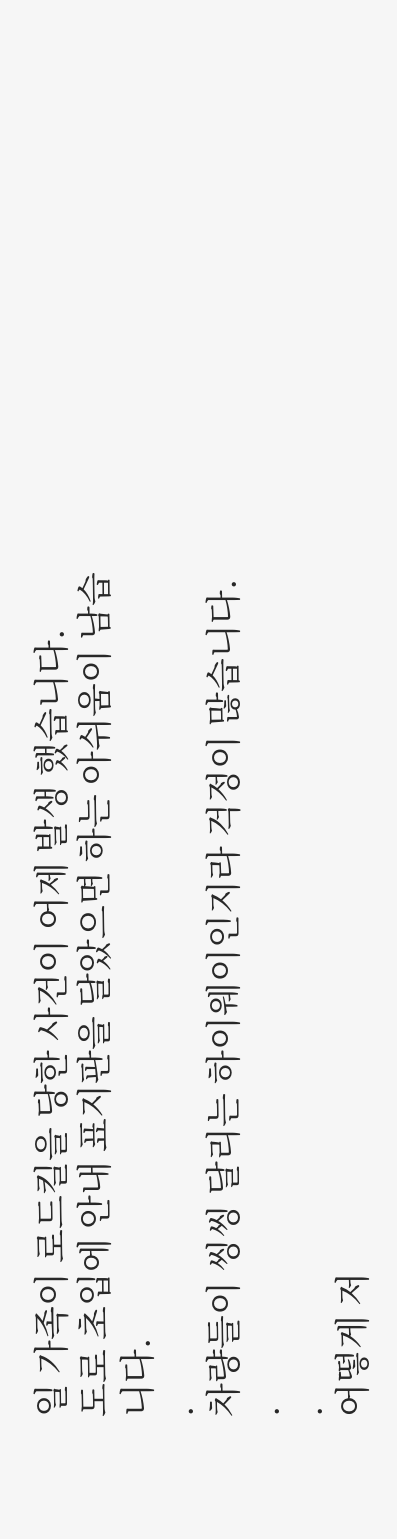일 가족이 로드킬을 당한 사건이 어제 발생 했습니다.
도로 초입에 안내 표지판을 달았으면 하는 아쉬움이 남습니다.
.
차량들이 씽씽 달리는 하이웨이인지라 걱정이 많습니다.
.
.
어떻게 저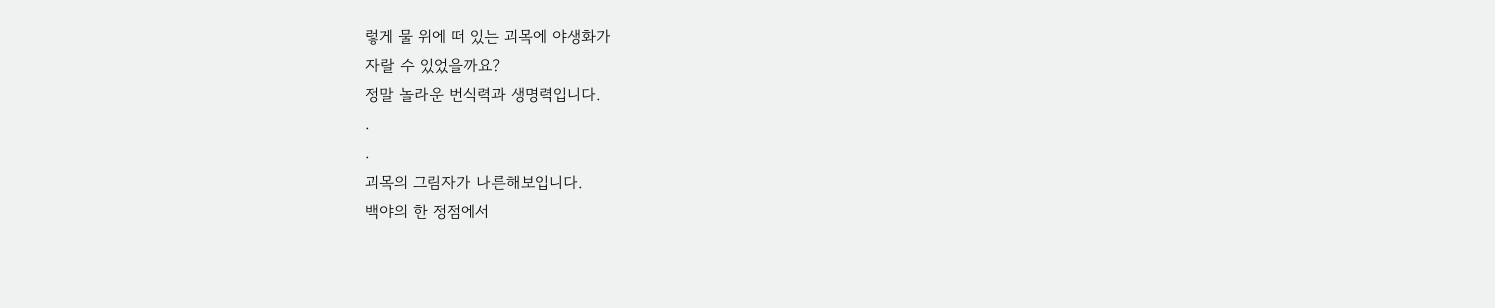렇게 물 위에 떠 있는 괴목에 야생화가
자랄 수 있었을까요?
정말 놀라운 번식력과 생명력입니다.
.
.
괴목의 그림자가 나른해보입니다.
백야의 한 정점에서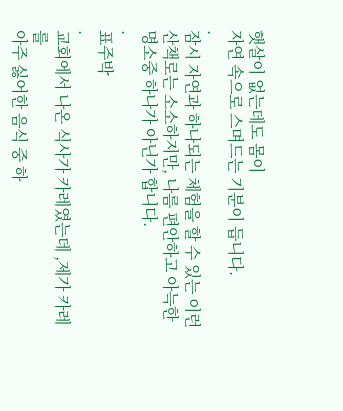햇살이 없는데도 몸이
자연 속으로 스며드는 기분이 듭니다.
.
잠시 자연과 하나되는 체험을 할 수 있는 이런
산책로는 소소하지만, 나름 편안하고 아늑한
명소중 하나가 아닌가 합니다.
.
표주박
.
교회에서 나온 식사가 카레였는데 ,제가 카레를
아주 싫어한 음식 중 하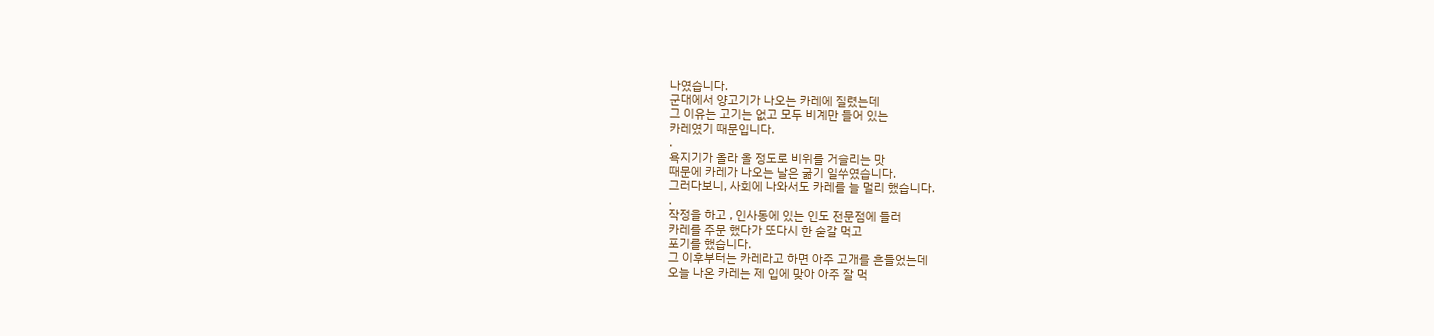나였습니다.
군대에서 양고기가 나오는 카레에 질렸는데
그 이유는 고기는 없고 모두 비계만 들어 있는
카레였기 때문입니다.
.
욕지기가 올라 올 정도로 비위를 거슬리는 맛
때문에 카레가 나오는 날은 굶기 일쑤였습니다.
그러다보니, 사회에 나와서도 카레를 늘 멀리 했습니다.
.
작정을 하고 , 인사동에 있는 인도 전문점에 들러
카레를 주문 했다가 또다시 한 숟갈 먹고
포기를 했습니다.
그 이후부터는 카레라고 하면 아주 고개를 흔들었는데
오늘 나온 카레는 제 입에 맞아 아주 잘 먹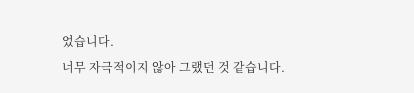었습니다.
너무 자극적이지 않아 그랬던 것 같습니다.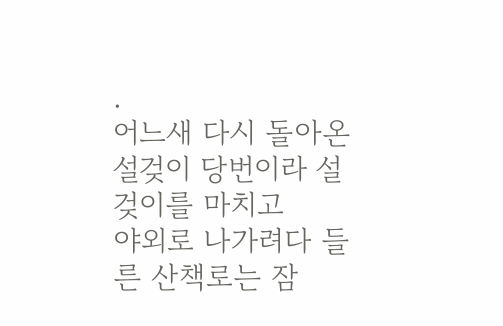.
어느새 다시 돌아온 설겆이 당번이라 설겆이를 마치고
야외로 나가려다 들른 산책로는 잠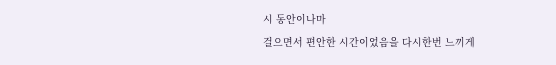시 동안이나마
걸으면서 편안한 시간이었음을 다시한번 느끼게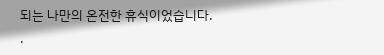되는 나만의 온전한 휴식이었습니다.
.